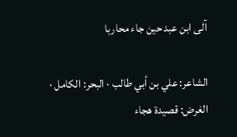آلى ابن عبد حين جاء محاربا

الشاعر: علي بن أبي طالب · البحر: الكامل · الغرض: قصيدة هجاء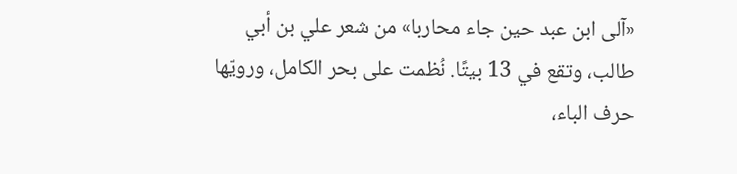«آلى ابن عبد حين جاء محاربا» من شعر علي بن أبي طالب، وتقع في 13 بيتًا. نُظمت على بحر الكامل، ورويّها حرف الباء،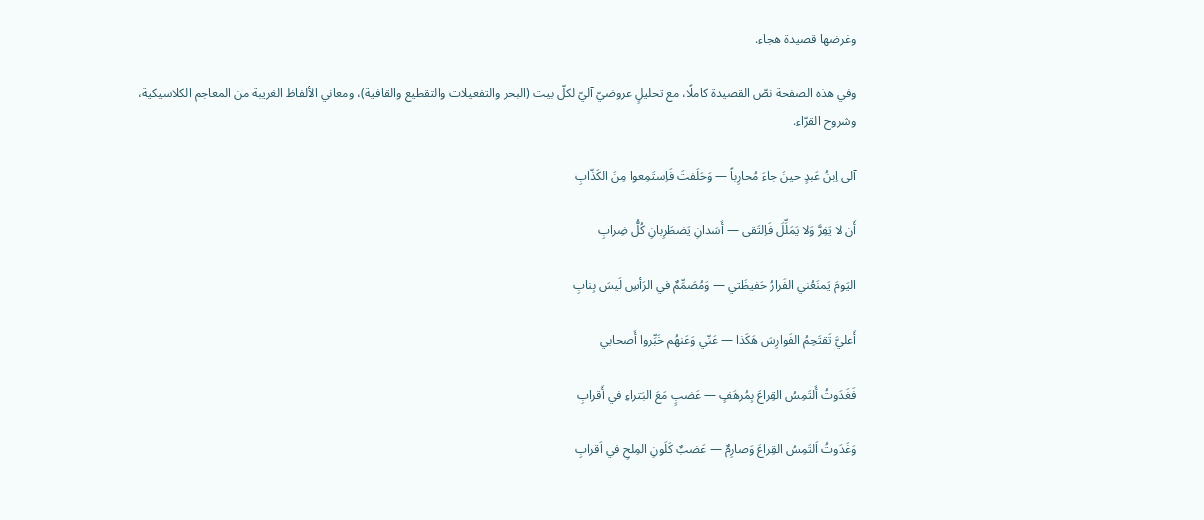وغرضها قصيدة هجاء.

وفي هذه الصفحة نصّ القصيدة كاملًا، مع تحليلٍ عروضيّ آليّ لكلّ بيت (البحر والتفعيلات والتقطيع والقافية)، ومعاني الألفاظ الغريبة من المعاجم الكلاسيكية، وشروح القرّاء.

آلى اِبنُ عَبدٍ حينَ جاءَ مُحارِباً — وَحَلَفتَ فَاِستَمِعوا مِنَ الكَذّابِ

أَن لا يَفِرَّ وَلا يَمَلِّلَ فَاِلتَقى — أَسَدانِ يَضطَرِبانِ كُلُّ ضِرابِ

اليَومَ يَمنَعُني الفَرارُ حَفيظَتي — وَمُصَمِّمٌ في الرَأسِ لَيسَ بِنابِ

أَعليَّ تَقتَحِمُ الفَوارِسَ هَكَذا — عَنّي وَعَنهُم خَبِّروا أَصحابي

فَغَدَوتُ أَلتَمِسُ القِراعَ بِمُرهَفٍ — عَضبٍ مَعَ البَتراءِ في أَقرابِ

وَغَدَوتُ اَلتَمِسُ القِراعَ وَصارِمٌ — عَضبٌ كَلَونِ المِلحِ في اَقرابِ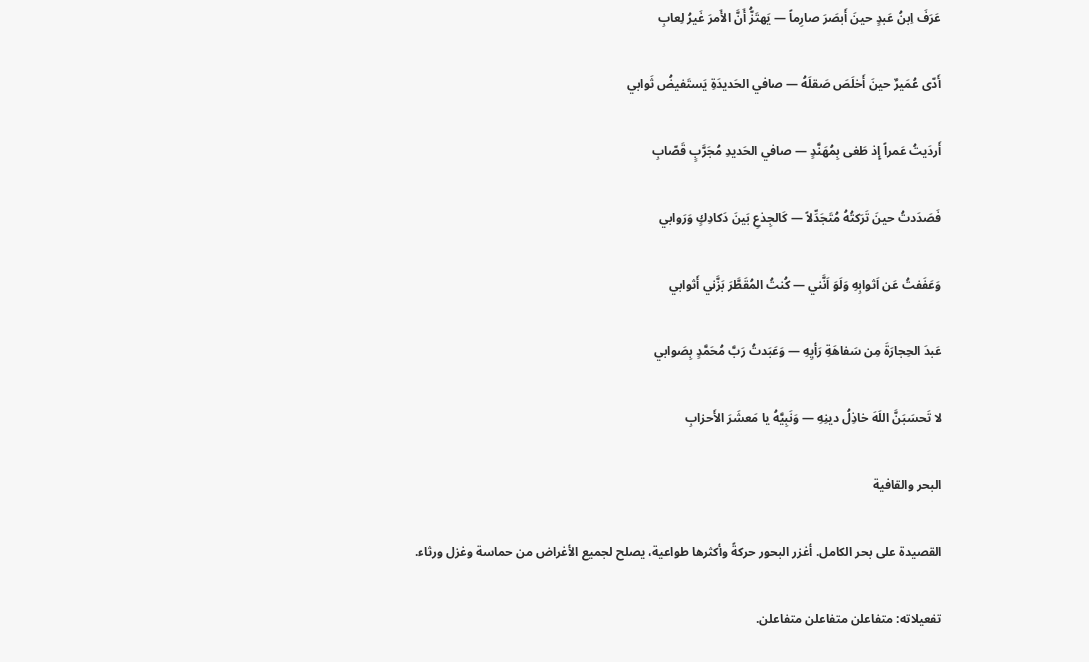عَرَفَ اِبنُ عَبدٍ حينَ أَبصَرَ صارِماً — يَهتَزُّ أَنَّ الأَمرَ غَيرُ لِعابِ

أَدّى عُمَيرٌ حينَ أَخلَصَ صَقلَهُ — صافي الحَديدَةِ يَستَفيضُ ثَوابي

أَردَيتُ عَمراً إِذ طَغى بِمُهَنَّدٍ — صافي الحَديدِ مُجَرَّبٍ قَصّابِ

فَصَدَدتُ حينَ تَرَكتُهُ مُتَجَدِّلاً — كَالجِذعِ بَينَ دَكادِكٍ وَرَوابي

وَعَفَفتُ عَن اَثوابِهِ وَلَوَ اَنَّني — كُنتُ المُقَطَّرَ بَزَّني أَثوابي

عَبدَ الحِجارَةَ مِن سَفاهَةِ رَأيِهِ — وَعَبَدتُ رَبَّ مُحَمَّدٍ بِصَوابي

لا تَحسَبَنَّ اللَهَ خاذِلُ دينِهِ — وَنَبِيَّهُ يا مَعشَرَ الأَحزابِ

البحر والقافية

القصيدة على بحر الكامل. أغزر البحور حركةً وأكثرها طواعية، يصلح لجميع الأغراض من حماسة وغزل ورثاء.

تفعيلاته: متفاعلن متفاعلن متفاعلن.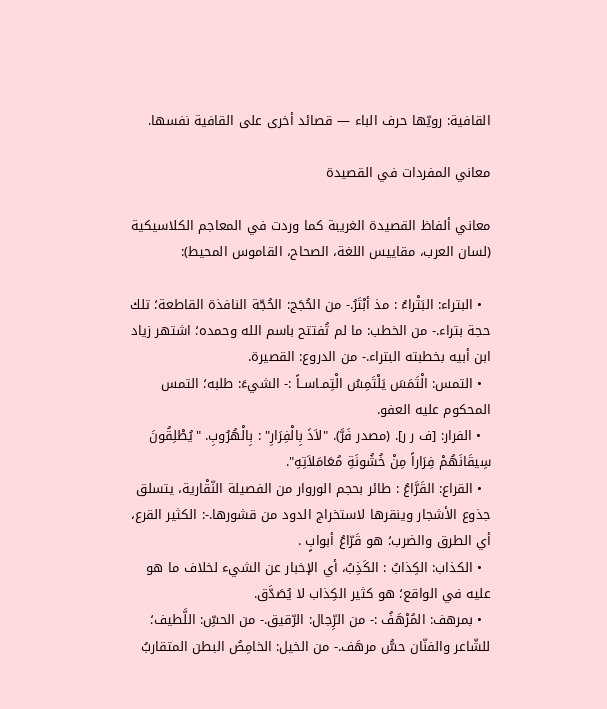القافية: رويّها حرف الباء — قصائد أخرى على القافية نفسها.

معاني المفردات في القصيدة

معاني ألفاظ القصيدة الغريبة كما وردت في المعاجم الكلاسيكية (لسان العرب، مقاييس اللغة، الصحاح، القاموس المحيط):

  • البتراء: البَتْراءُ : مذ أبْتَرُ.- من الحُجَج: الحُجّة النافذة القاطعة؛ تلك حجة بتراء.- من الخطب: ما لم تُفتتح باسم الله وحمده؛ اشتهر زياد ابن أبيه بخطبته البتراء.- من الدروع: القصيرة.
  • التمس: الْتَمَسَ يَلْتَمِسُ الْتِمـاســاً :- الشيءَ: طلبه؛ التمس المحكوم عليه العفو.
  • الفرار: [ف ر ر]. (مصدر فَرَّ). "لاَذَ بِالْفِرَارِ" : بِالْهُرُوبِ. "يُطْلِقُونَ سِيقَانَهُمْ فِرَاراً مِنْ خُشُونَةِ مُعَامَلاَتِهِ".
  • القراع: القَرَّاعُ : طائر بحجم الوروار من الفصيلة النّقْارية، يتسلق جذوع الأشجار وينقرها لاستخراج الدود من قشورها.-: الكثير القرع، أي الطرق والضرب؛ هو قَرّاعُ أبوابٍ .
  • الكذاب: الكِذابُ : الكَذِبُ، أي الإخبار عن الشيء لخلاف ما هو عليه في الواقع؛ هو كثير الكِذاب لا يُصَدَّق.
  • بمرهف: المُرْهَفُ :- من الرِّجال: الرّقيق.- من الحسِّ: اللَّطيف؛ للشّاعر والفنّان حسُّ مرهَف.- من الخيل: الخامِصُ البطن المتقاربُ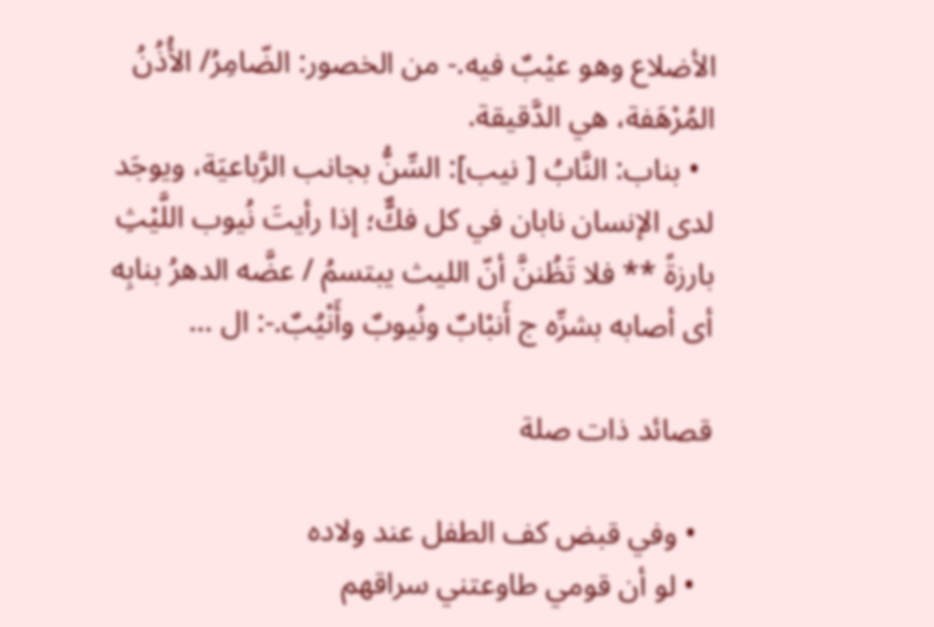الأضلاع وهو عيْبٌ فيه.- من الخصور: الضّامِرُ/ الأُذُنُ المُرْهَفة، هي الدَّقيقة.
  • بناب: النَّابُ [ نيب]: السِّنُّ بجانب الرَّباعيَة، ويوجَد لدى الإنسان نابان في كل فكٌّ؛ إذا رأيتَ نُيوب اللَّيْثِ بارزةً ** فلا تَظُننَّ أنّ الليث يبتسمُ / عضَّه الدهرُ بنابِه أى أصابه بشرِّه ج أَنبْابٌ ونُيوبٌ وأَنْيُبٌ.-: ال …

قصائد ذات صلة

  • وفي قبض كف الطفل عند ولاده
  • لو أن قومي طاوعتني سراقهم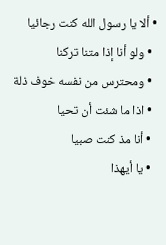• ألا يا رسول الله كنت رجائيا
  • ولو أنا إذا متنا تركنا
  • ومحترس من نفسه خوف ذلة
  • اذا ما شئت أن تحيا
  • أنا مذ كنت صبيا
  • يا أيهذا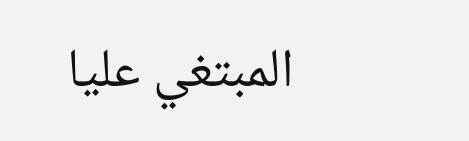المبتغي عليا